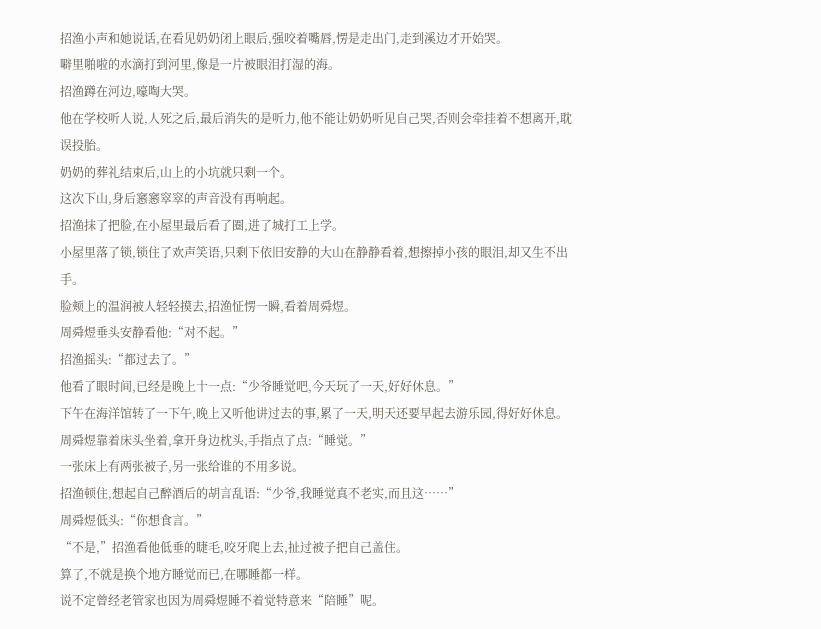招渔小声和她说话,在看见奶奶闭上眼后,强咬着嘴唇,愣是走出门,走到溪边才开始哭。
噼里啪啦的水滴打到河里,像是一片被眼泪打湿的海。
招渔蹲在河边,嚎啕大哭。
他在学校听人说,人死之后,最后消失的是听力,他不能让奶奶听见自己哭,否则会牵挂着不想离开,耽误投胎。
奶奶的葬礼结束后,山上的小坑就只剩一个。
这次下山,身后窸窸窣窣的声音没有再响起。
招渔抹了把脸,在小屋里最后看了圈,进了城打工上学。
小屋里落了锁,锁住了欢声笑语,只剩下依旧安静的大山在静静看着,想擦掉小孩的眼泪,却又生不出手。
脸颊上的温润被人轻轻摸去,招渔怔愣一瞬,看着周舜煜。
周舜煜垂头安静看他:“对不起。”
招渔摇头:“都过去了。”
他看了眼时间,已经是晚上十一点:“少爷睡觉吧,今天玩了一天,好好休息。”
下午在海洋馆转了一下午,晚上又听他讲过去的事,累了一天,明天还要早起去游乐园,得好好休息。
周舜煜靠着床头坐着,拿开身边枕头,手指点了点:“睡觉。”
一张床上有两张被子,另一张给谁的不用多说。
招渔顿住,想起自己醉酒后的胡言乱语:“少爷,我睡觉真不老实,而且这……”
周舜煜低头:“你想食言。”
“不是,”招渔看他低垂的睫毛,咬牙爬上去,扯过被子把自己盖住。
算了,不就是换个地方睡觉而已,在哪睡都一样。
说不定曾经老管家也因为周舜煜睡不着觉特意来“陪睡”呢。